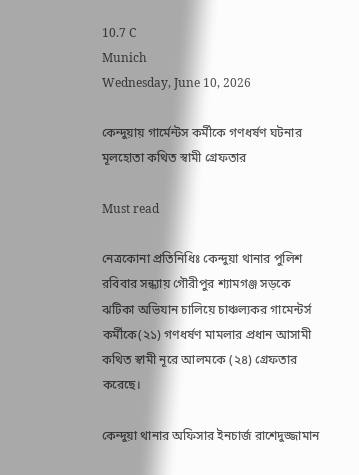10.7 C
Munich
Wednesday, June 10, 2026

কেন্দুয়ায় গার্মেন্টস কর্মীকে গণধর্ষণ ঘটনার মূলহোতা কথিত স্বামী গ্রেফতার

Must read

নেত্রকোনা প্রতিনিধিঃ কেন্দুয়া থানার পুলিশ রবিবার সন্ধ্যায় গৌরীপুর শ্যামগঞ্জ সড়কে ঝটিকা অভিযান চালিয়ে চাঞ্চল্যকর গামেন্টর্স কর্মীকে(২১) গণধর্ষণ মামলার প্রধান আসামী কথিত স্বামী নূরে আলমকে (২৪) গ্রেফতার করেছে।

কেন্দুয়া থানার অফিসার ইনচার্জ রাশেদুজ্জামান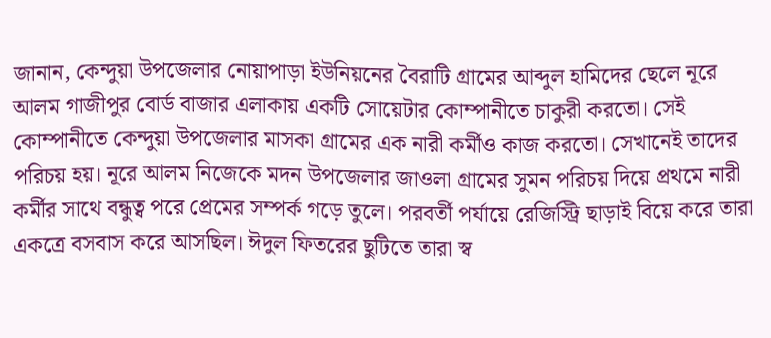জানান, কেন্দুয়া উপজেলার নোয়াপাড়া ইউনিয়নের বৈরাটি গ্রামের আব্দুল হামিদের ছেলে নূরে আলম গাজীপুর বোর্ড বাজার এলাকায় একটি সোয়েটার কোম্পানীতে চাকুরী করতো। সেই কোম্পানীতে কেন্দুয়া উপজেলার মাসকা গ্রামের এক নারী কর্মীও কাজ করতো। সেখানেই তাদের পরিচয় হয়। নূরে আলম নিজেকে মদন উপজেলার জাওলা গ্রামের সুমন পরিচয় দিয়ে প্রথমে নারী কর্মীর সাথে বন্ধুত্ব পরে প্রেমের সম্পর্ক গড়ে তুলে। পরবর্তী পর্যায়ে রেজিস্ট্রি ছাড়াই বিয়ে করে তারা একত্রে বসবাস করে আসছিল। ঈদুল ফিতরের ছুটিতে তারা স্ব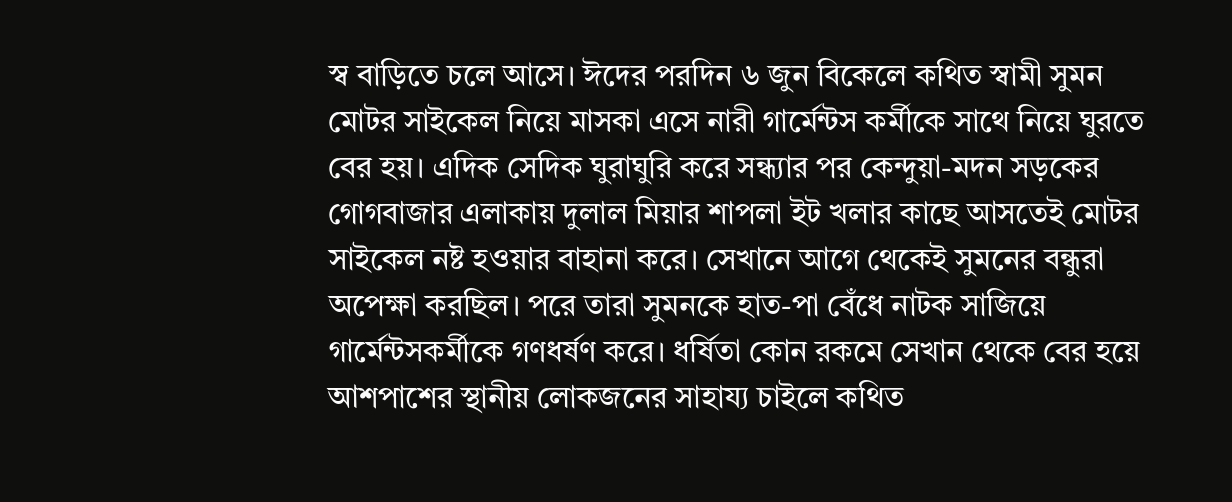স্ব বাড়িতে চলে আসে। ঈদের পরদিন ৬ জুন বিকেলে কথিত স্বামী সুমন মোটর সাইকেল নিয়ে মাসকা এসে নারী গার্মেন্টস কর্মীকে সাথে নিয়ে ঘুরতে বের হয়। এদিক সেদিক ঘুরাঘুরি করে সন্ধ্যার পর কেন্দুয়া-মদন সড়কের গোগবাজার এলাকায় দুলাল মিয়ার শাপলা ইট খলার কাছে আসতেই মোটর সাইকেল নষ্ট হওয়ার বাহানা করে। সেখানে আগে থেকেই সুমনের বন্ধুরা অপেক্ষা করছিল। পরে তারা সুমনকে হাত-পা বেঁধে নাটক সাজিয়ে গার্মেন্টসকর্মীকে গণধর্ষণ করে। ধর্ষিতা কোন রকমে সেখান থেকে বের হয়ে আশপাশের স্থানীয় লোকজনের সাহায্য চাইলে কথিত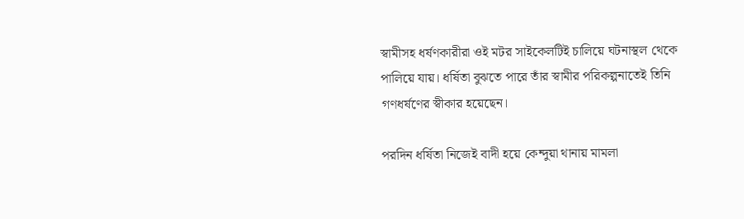স্বামীসহ ধর্ষণকারীরা ওই মটর সাইকেলটিই চালিয়ে ঘটনাস্থল থেকে পালিয়ে যায়। ধর্ষিতা বুঝতে পারে তাঁর স্বামীর পরিকল্পনাতেই তিনি গণধর্ষণের স্বীকার হয়েছেন।

পরদিন ধর্ষিতা নিজেই বাদী হয়ে কেন্দুয়া থানায় মামলা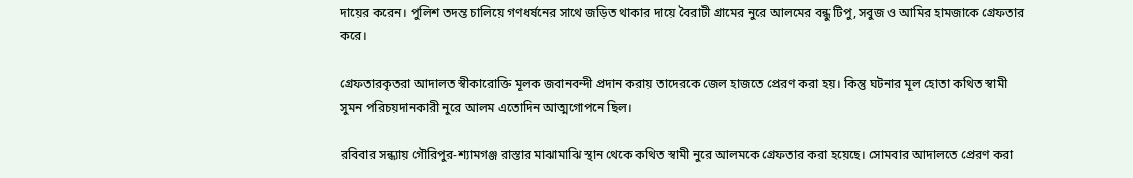দায়ের করেন। পুলিশ তদন্ত চালিয়ে গণধর্ষনের সাথে জড়িত থাকার দায়ে বৈরাটী গ্রামের নুরে আলমের বন্ধু টিপু, সবুজ ও আমির হামজাকে গ্রেফতার করে।

গ্রেফতারকৃতরা আদালত স্বীকারোক্তি মূলক জবানবন্দী প্রদান করায় তাদেরকে জেল হাজতে প্রেরণ করা হয়। কিন্তু ঘটনার মূল হোতা কথিত স্বামী সুমন পরিচয়দানকারী নুরে আলম এতোদিন আত্মগোপনে ছিল।

রবিবার সন্ধ্যায় গৌরিপুর-শ্যামগঞ্জ রাস্তার মাঝামাঝি স্থান থেকে কথিত স্বামী নুরে আলমকে গ্রেফতার করা হয়েছে। সোমবার আদালতে প্রেরণ করা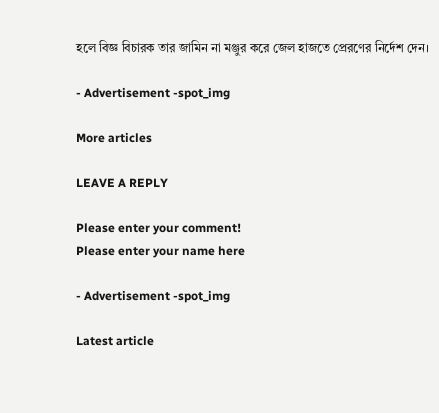হলে বিজ্ঞ বিচারক তার জামিন না মঞ্জুর করে জেল হাজতে প্রেরণের নির্দেশ দেন।

- Advertisement -spot_img

More articles

LEAVE A REPLY

Please enter your comment!
Please enter your name here

- Advertisement -spot_img

Latest article